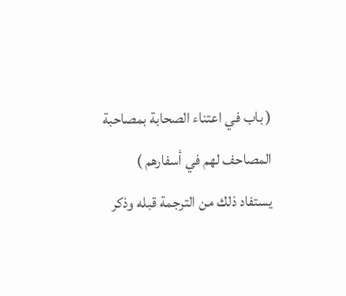( باب في اعتناء الصحابة بمصاحبة المصاحف لهم في أسفارهم )
يستفاد ذلك من الترجمة قبله وذكر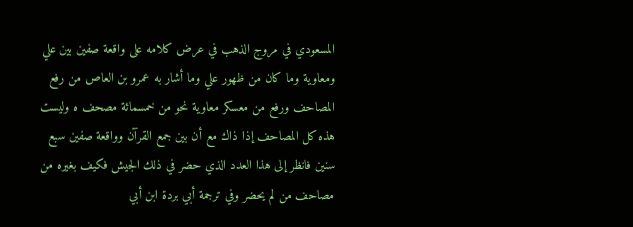المسعودي في مروج الذهب في عرض كلامه على واقعة صفين بين علي ومعاوية وما كان من ظهور علي وما أشار به عمرو بن العاص من رفع المصاحف ورفع من معسكر معاوية نحو من خمسمائة مصحف ه وليست هذه كل المصاحف إذا ذاك مع أن بين جمع القرآن وواقعة صفين سبع سنين فانظر إلى هذا العدد الذي حضر في ذلك الجيش فكيف بغيره من مصاحف من لم يحضر وفي ترجمة أبي بردة ابن أبي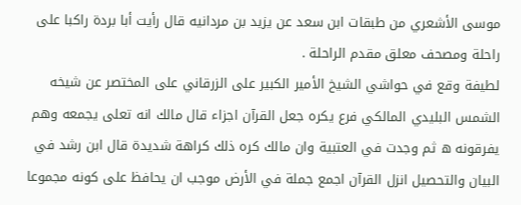موسى الأشعري من طبقات ابن سعد عن يزيد بن مردانيه قال رأيت أبا بردة راكبا على راحلة ومصحف معلق مقدم الراحلة .
لطيفة وقع في حواشي الشيخ الأمير الكبير على الزرقاني على المختصر عن شيخه الشمس البليدي المالكي فرع يكره جعل القرآن اجزاء قال مالك انه تعلى يجمعه وهم يفرقونه ه ثم وجدت في العتبية وان مالك كره ذلك كراهة شديدة قال ابن رشد في البيان والتحصيل انزل القرآن اجمع جملة في الأرض موجب ان يحافظ على كونه مجموعا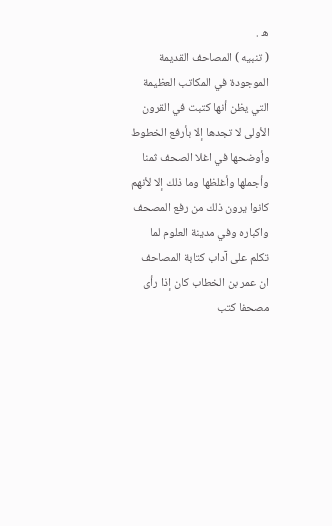ه .
( تنبيه ) المصاحف القديمة الموجودة في المكاتب العظيمة التي يظن أنها كتبت في القرون الأولى لا تجدها إلا بأرفع الخطوط وأوضحها في اغلا الصحف ثمنا وأجملها وأغلظها وما ذلك إلا لأنهم كانوا يرون ذلك من رفع المصحف واكباره وفي مدينة العلوم لما تكلم على آداب كتابة المصاحف ان عمر بن الخطاب كان إذا رأى مصحفا كتب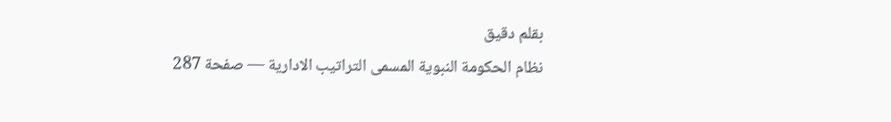بقلم دقيق
نظام الحكومة النبوية المسمى التراتيب الادارية — صفحة 287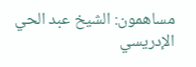مساهمون: الشيخ عبد الحي الإدريسي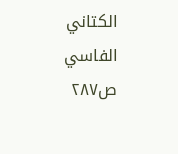الكتاني الفاسي
ص٢٨٧